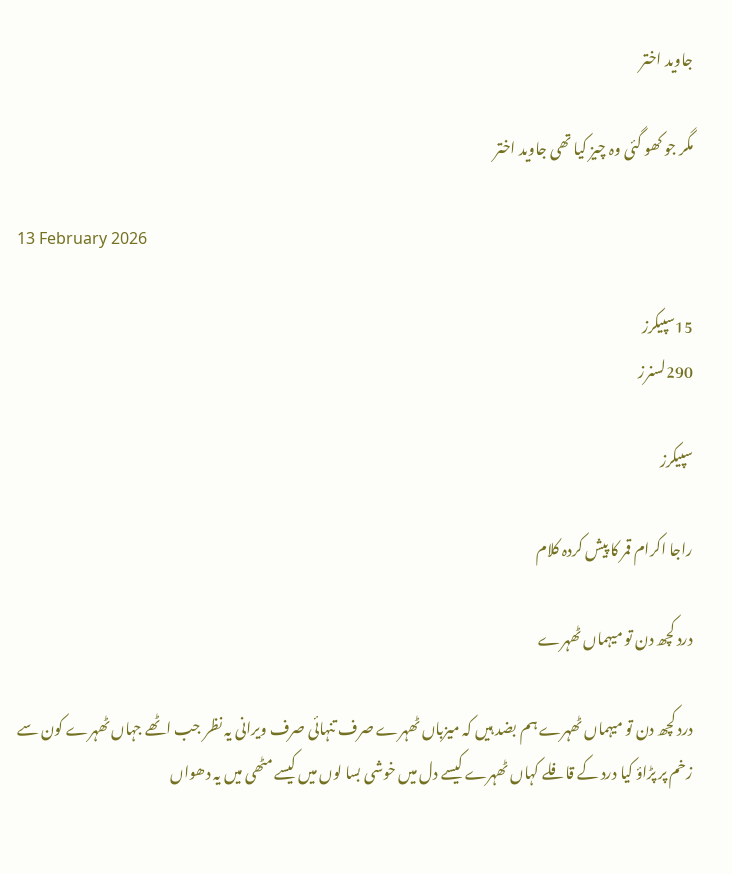جاوید اختر

مگر جو کھو گئی وہ چیز کیا تھی جاوید اختر

13 February 2026

15سپیکرز
290لسنرز

سپیکرز

راجا اکرام قمر کا پیش کردہ کلام

درد کچھ دن تو میہماں ٹھہرے

درد کچھ دن تو میہماں ٹھہرے ہم بضد ہیں کہ میزباں ٹھہرے صرف تنہائی صرف ویرانی یہ نظر جب اٹھے جہاں ٹھہرے کون سے زخم پر پڑاؤ کیا درد کے قافلے کہاں ٹھہرے کیسے دل میں خوشی بسا لوں میں کیسے مٹھی میں یہ دھواں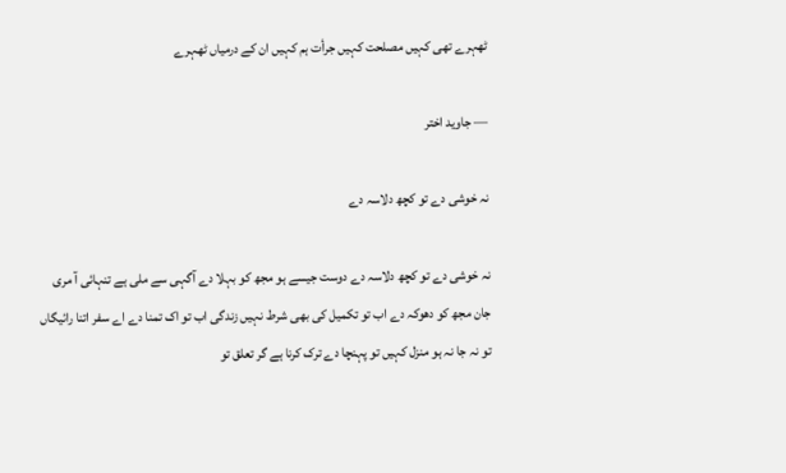ٹھہرے تھی کہیں مصلحت کہیں جرأت ہم کہیں ان کے درمیاں ٹھہرے

— جاوید اختر

نہ خوشی دے تو کچھ دلاسہ دے

نہ خوشی دے تو کچھ دلاسہ دے دوست جیسے ہو مجھ کو بہلا دے آگہی سے ملی ہے تنہائی آ مری جان مجھ کو دھوکہ دے اب تو تکمیل کی بھی شرط نہیں زندگی اب تو اک تمنا دے اے سفر اتنا رائیگاں تو نہ جا نہ ہو منزل کہیں تو پہنچا دے ترک کرنا ہے گر تعلق تو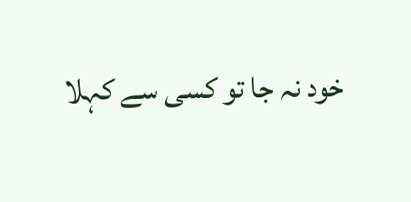خود نہ جا تو کسی سے کہلا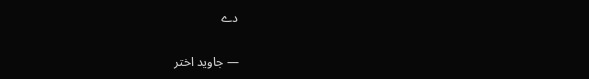دے

— جاوید اختر